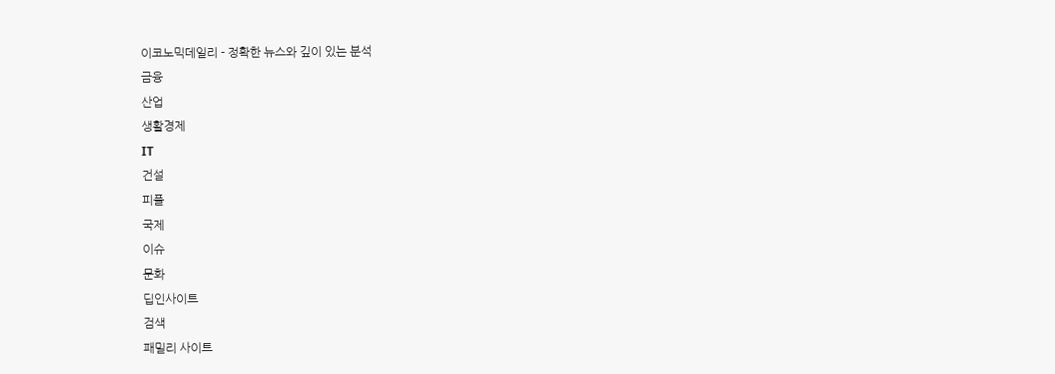이코노믹데일리 - 정확한 뉴스와 깊이 있는 분석
금융
산업
생활경제
IT
건설
피플
국제
이슈
문화
딥인사이트
검색
패밀리 사이트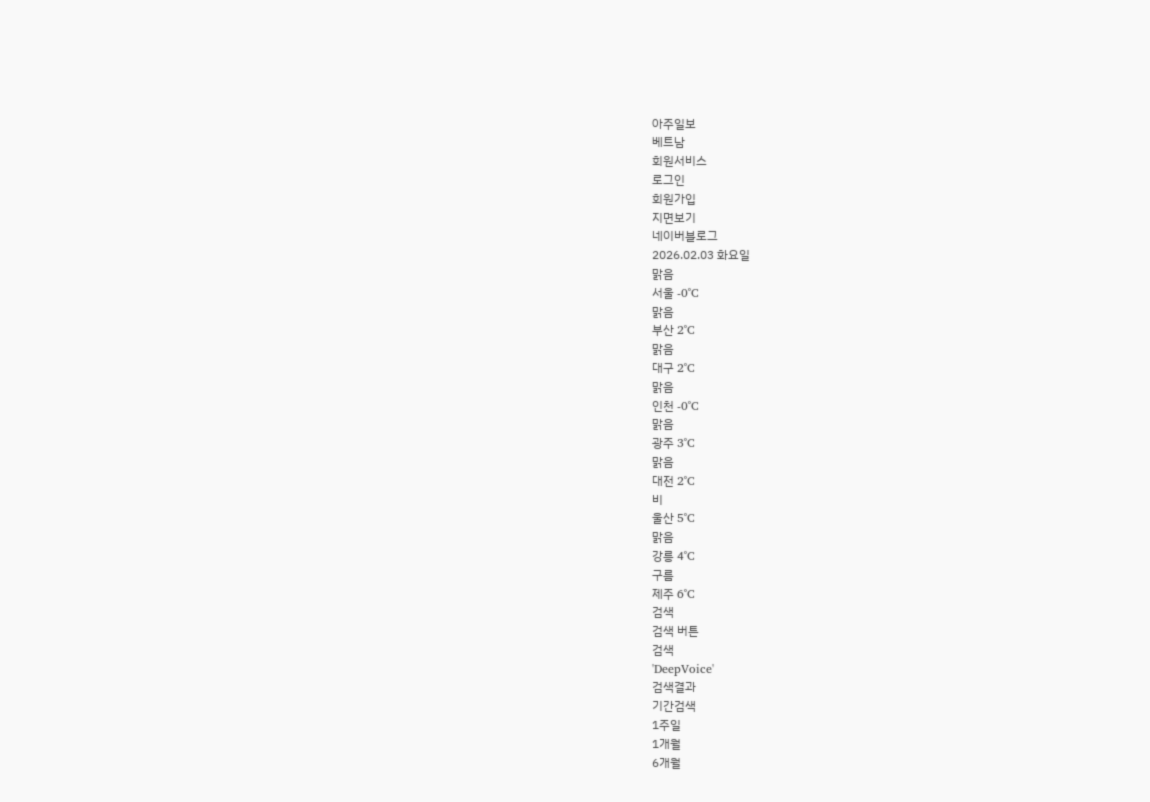아주일보
베트남
회원서비스
로그인
회원가입
지면보기
네이버블로그
2026.02.03 화요일
맑음
서울 -0˚C
맑음
부산 2˚C
맑음
대구 2˚C
맑음
인천 -0˚C
맑음
광주 3˚C
맑음
대전 2˚C
비
울산 5˚C
맑음
강릉 4˚C
구름
제주 6˚C
검색
검색 버튼
검색
'DeepVoice'
검색결과
기간검색
1주일
1개월
6개월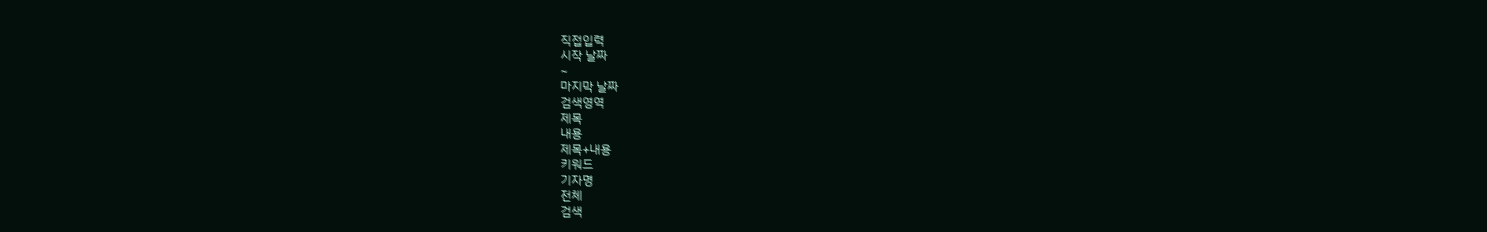직접입력
시작 날짜
~
마지막 날짜
검색영역
제목
내용
제목+내용
키워드
기자명
전체
검색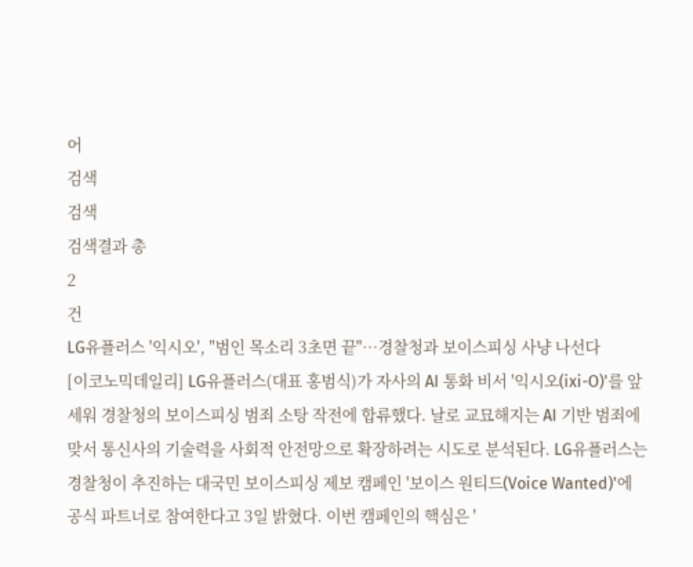어
검색
검색
검색결과 총
2
건
LG유플러스 '익시오', "범인 목소리 3초면 끝"…경찰청과 보이스피싱 사냥 나선다
[이코노믹데일리] LG유플러스(대표 홍범식)가 자사의 AI 통화 비서 '익시오(ixi-O)'를 앞세워 경찰청의 보이스피싱 범죄 소탕 작전에 합류했다. 날로 교묘해지는 AI 기반 범죄에 맞서 통신사의 기술력을 사회적 안전망으로 확장하려는 시도로 분석된다. LG유플러스는 경찰청이 추진하는 대국민 보이스피싱 제보 캠페인 '보이스 원티드(Voice Wanted)'에 공식 파트너로 참여한다고 3일 밝혔다. 이번 캠페인의 핵심은 '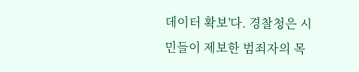데이터 확보'다. 경찰청은 시민들이 제보한 범죄자의 목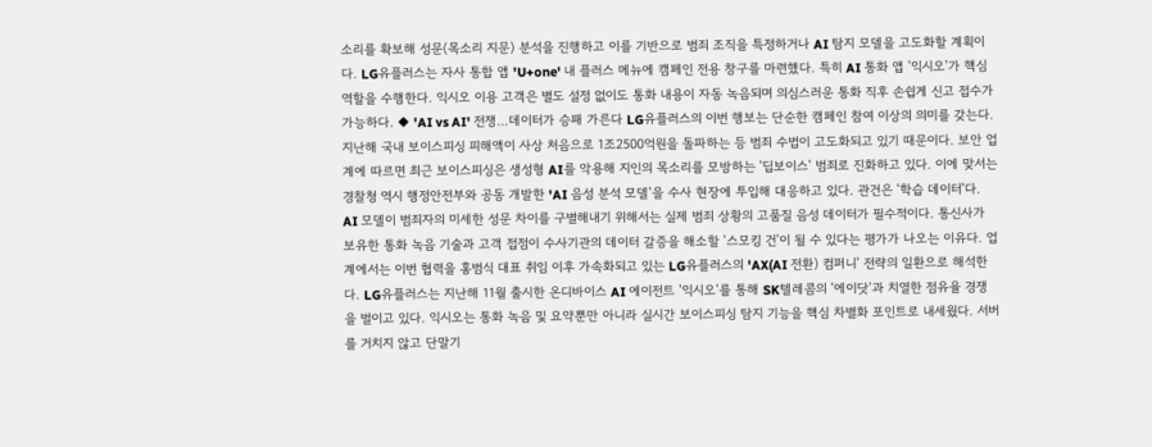소리를 확보해 성문(목소리 지문) 분석을 진행하고 이를 기반으로 범죄 조직을 특정하거나 AI 탐지 모델을 고도화할 계획이다. LG유플러스는 자사 통합 앱 'U+one' 내 플러스 메뉴에 캠페인 전용 창구를 마련했다. 특히 AI 통화 앱 '익시오'가 핵심 역할을 수행한다. 익시오 이용 고객은 별도 설정 없이도 통화 내용이 자동 녹음되며 의심스러운 통화 직후 손쉽게 신고 접수가 가능하다. ◆ 'AI vs AI' 전쟁…데이터가 승패 가른다 LG유플러스의 이번 행보는 단순한 캠페인 참여 이상의 의미를 갖는다. 지난해 국내 보이스피싱 피해액이 사상 처음으로 1조2500억원을 돌파하는 등 범죄 수법이 고도화되고 있기 때문이다. 보안 업계에 따르면 최근 보이스피싱은 생성형 AI를 악용해 지인의 목소리를 모방하는 '딥보이스' 범죄로 진화하고 있다. 이에 맞서는 경찰청 역시 행정안전부와 공동 개발한 'AI 음성 분석 모델'을 수사 현장에 투입해 대응하고 있다. 관건은 '학습 데이터'다. AI 모델이 범죄자의 미세한 성문 차이를 구별해내기 위해서는 실제 범죄 상황의 고품질 음성 데이터가 필수적이다. 통신사가 보유한 통화 녹음 기술과 고객 접점이 수사기관의 데이터 갈증을 해소할 '스모킹 건'이 될 수 있다는 평가가 나오는 이유다. 업계에서는 이번 협력을 홍범식 대표 취임 이후 가속화되고 있는 LG유플러스의 'AX(AI 전환) 컴퍼니' 전략의 일환으로 해석한다. LG유플러스는 지난해 11월 출시한 온디바이스 AI 에이전트 '익시오'를 통해 SK텔레콤의 '에이닷'과 치열한 점유율 경쟁을 벌이고 있다. 익시오는 통화 녹음 및 요약뿐만 아니라 실시간 보이스피싱 탐지 기능을 핵심 차별화 포인트로 내세웠다. 서버를 거치지 않고 단말기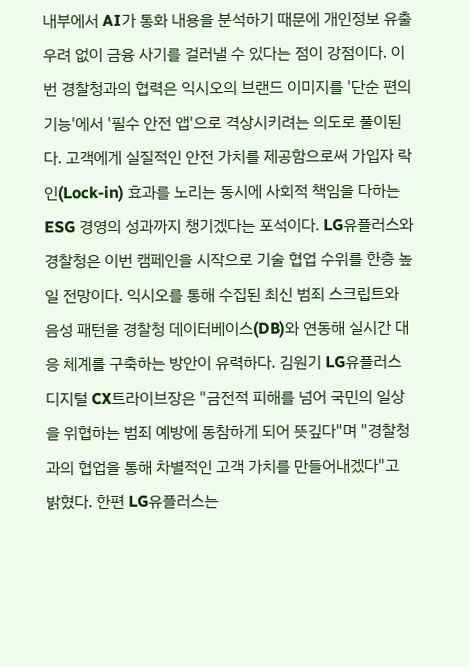내부에서 AI가 통화 내용을 분석하기 때문에 개인정보 유출 우려 없이 금융 사기를 걸러낼 수 있다는 점이 강점이다. 이번 경찰청과의 협력은 익시오의 브랜드 이미지를 '단순 편의 기능'에서 '필수 안전 앱'으로 격상시키려는 의도로 풀이된다. 고객에게 실질적인 안전 가치를 제공함으로써 가입자 락인(Lock-in) 효과를 노리는 동시에 사회적 책임을 다하는 ESG 경영의 성과까지 챙기겠다는 포석이다. LG유플러스와 경찰청은 이번 캠페인을 시작으로 기술 협업 수위를 한층 높일 전망이다. 익시오를 통해 수집된 최신 범죄 스크립트와 음성 패턴을 경찰청 데이터베이스(DB)와 연동해 실시간 대응 체계를 구축하는 방안이 유력하다. 김원기 LG유플러스 디지털 CX트라이브장은 "금전적 피해를 넘어 국민의 일상을 위협하는 범죄 예방에 동참하게 되어 뜻깊다"며 "경찰청과의 협업을 통해 차별적인 고객 가치를 만들어내겠다"고 밝혔다. 한편 LG유플러스는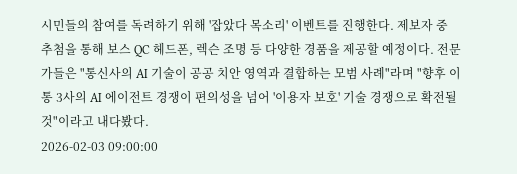시민들의 참여를 독려하기 위해 '잡았다 목소리' 이벤트를 진행한다. 제보자 중 추첨을 통해 보스 QC 헤드폰, 렉슨 조명 등 다양한 경품을 제공할 예정이다. 전문가들은 "통신사의 AI 기술이 공공 치안 영역과 결합하는 모범 사례"라며 "향후 이통 3사의 AI 에이전트 경쟁이 편의성을 넘어 '이용자 보호' 기술 경쟁으로 확전될 것"이라고 내다봤다.
2026-02-03 09:00:00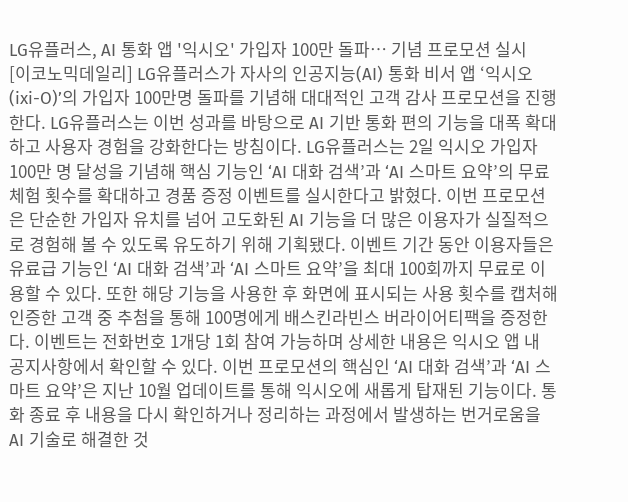LG유플러스, AI 통화 앱 '익시오' 가입자 100만 돌파… 기념 프로모션 실시
[이코노믹데일리] LG유플러스가 자사의 인공지능(AI) 통화 비서 앱 ‘익시오(ixi-O)’의 가입자 100만명 돌파를 기념해 대대적인 고객 감사 프로모션을 진행한다. LG유플러스는 이번 성과를 바탕으로 AI 기반 통화 편의 기능을 대폭 확대하고 사용자 경험을 강화한다는 방침이다. LG유플러스는 2일 익시오 가입자 100만 명 달성을 기념해 핵심 기능인 ‘AI 대화 검색’과 ‘AI 스마트 요약’의 무료 체험 횟수를 확대하고 경품 증정 이벤트를 실시한다고 밝혔다. 이번 프로모션은 단순한 가입자 유치를 넘어 고도화된 AI 기능을 더 많은 이용자가 실질적으로 경험해 볼 수 있도록 유도하기 위해 기획됐다. 이벤트 기간 동안 이용자들은 유료급 기능인 ‘AI 대화 검색’과 ‘AI 스마트 요약’을 최대 100회까지 무료로 이용할 수 있다. 또한 해당 기능을 사용한 후 화면에 표시되는 사용 횟수를 캡처해 인증한 고객 중 추첨을 통해 100명에게 배스킨라빈스 버라이어티팩을 증정한다. 이벤트는 전화번호 1개당 1회 참여 가능하며 상세한 내용은 익시오 앱 내 공지사항에서 확인할 수 있다. 이번 프로모션의 핵심인 ‘AI 대화 검색’과 ‘AI 스마트 요약’은 지난 10월 업데이트를 통해 익시오에 새롭게 탑재된 기능이다. 통화 종료 후 내용을 다시 확인하거나 정리하는 과정에서 발생하는 번거로움을 AI 기술로 해결한 것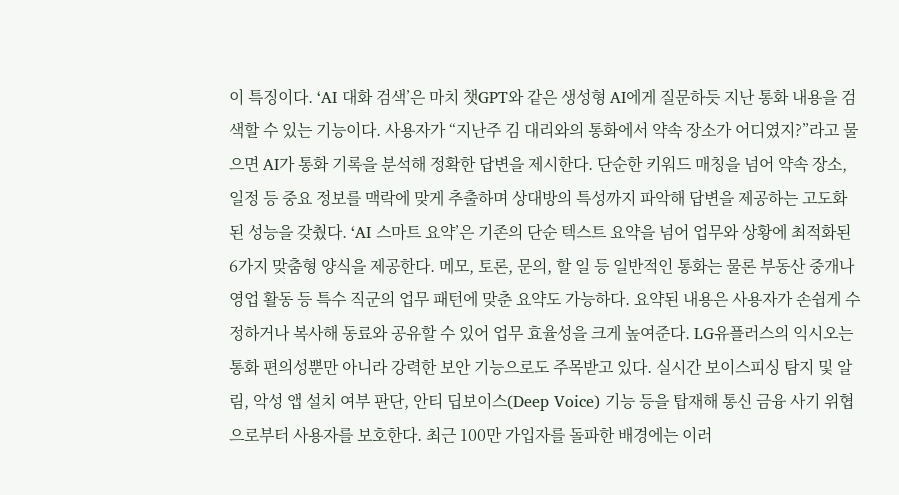이 특징이다. ‘AI 대화 검색’은 마치 챗GPT와 같은 생성형 AI에게 질문하듯 지난 통화 내용을 검색할 수 있는 기능이다. 사용자가 “지난주 김 대리와의 통화에서 약속 장소가 어디였지?”라고 물으면 AI가 통화 기록을 분석해 정확한 답변을 제시한다. 단순한 키워드 매칭을 넘어 약속 장소, 일정 등 중요 정보를 맥락에 맞게 추출하며 상대방의 특성까지 파악해 답변을 제공하는 고도화된 성능을 갖췄다. ‘AI 스마트 요약’은 기존의 단순 텍스트 요약을 넘어 업무와 상황에 최적화된 6가지 맞춤형 양식을 제공한다. 메모, 토론, 문의, 할 일 등 일반적인 통화는 물론 부동산 중개나 영업 활동 등 특수 직군의 업무 패턴에 맞춘 요약도 가능하다. 요약된 내용은 사용자가 손쉽게 수정하거나 복사해 동료와 공유할 수 있어 업무 효율성을 크게 높여준다. LG유플러스의 익시오는 통화 편의성뿐만 아니라 강력한 보안 기능으로도 주목받고 있다. 실시간 보이스피싱 탐지 및 알림, 악성 앱 설치 여부 판단, 안티 딥보이스(Deep Voice) 기능 등을 탑재해 통신 금융 사기 위협으로부터 사용자를 보호한다. 최근 100만 가입자를 돌파한 배경에는 이러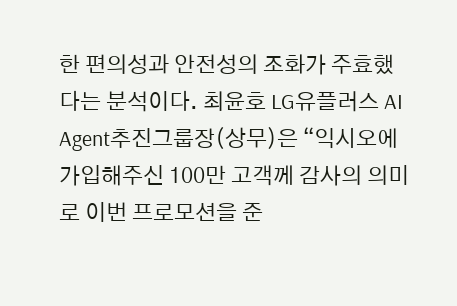한 편의성과 안전성의 조화가 주효했다는 분석이다. 최윤호 LG유플러스 AI Agent추진그룹장(상무)은 “익시오에 가입해주신 100만 고객께 감사의 의미로 이번 프로모션을 준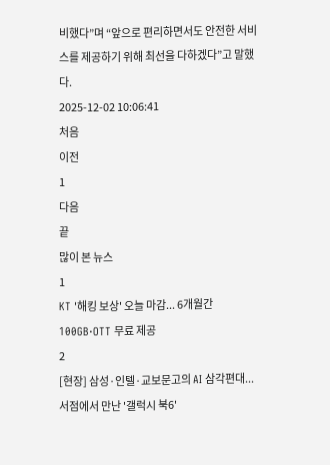비했다”며 “앞으로 편리하면서도 안전한 서비스를 제공하기 위해 최선을 다하겠다”고 말했다.
2025-12-02 10:06:41
처음
이전
1
다음
끝
많이 본 뉴스
1
KT '해킹 보상' 오늘 마감... 6개월간 100GB·OTT 무료 제공
2
[현장] 삼성·인텔·교보문고의 AI 삼각편대... 서점에서 만난 '갤럭시 북6'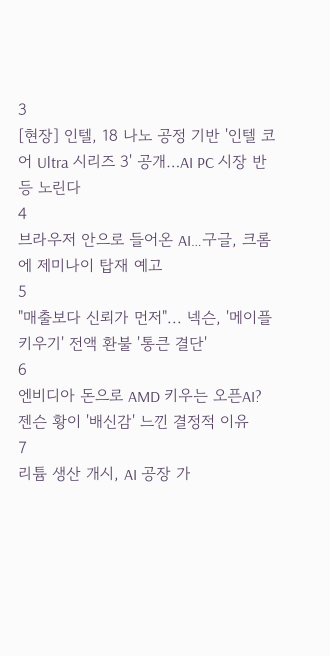3
[현장] 인텔, 18 나노 공정 기반 '인텔 코어 Ultra 시리즈 3' 공개…AI PC 시장 반등 노린다
4
브라우저 안으로 들어온 AI…구글, 크롬에 제미나이 탑재 예고
5
"매출보다 신뢰가 먼저"... 넥슨, '메이플 키우기' 전액 환불 '통큰 결단'
6
엔비디아 돈으로 AMD 키우는 오픈AI? 젠슨 황이 '배신감' 느낀 결정적 이유
7
리튬 생산 개시, AI 공장 가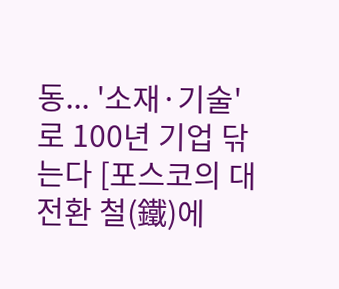동... '소재·기술'로 100년 기업 닦는다 [포스코의 대전환 철(鐵)에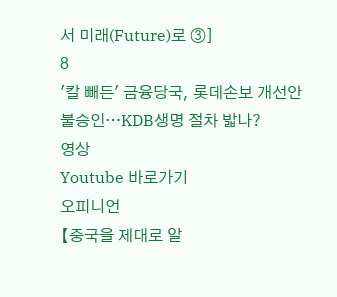서 미래(Future)로 ③]
8
'칼 빼든' 금융당국, 롯데손보 개선안 불승인…KDB생명 절차 밟나?
영상
Youtube 바로가기
오피니언
【중국을 제대로 알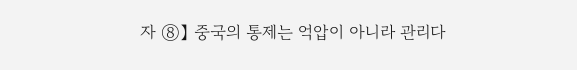자 ⑧】 중국의 통제는 억압이 아니라 관리다